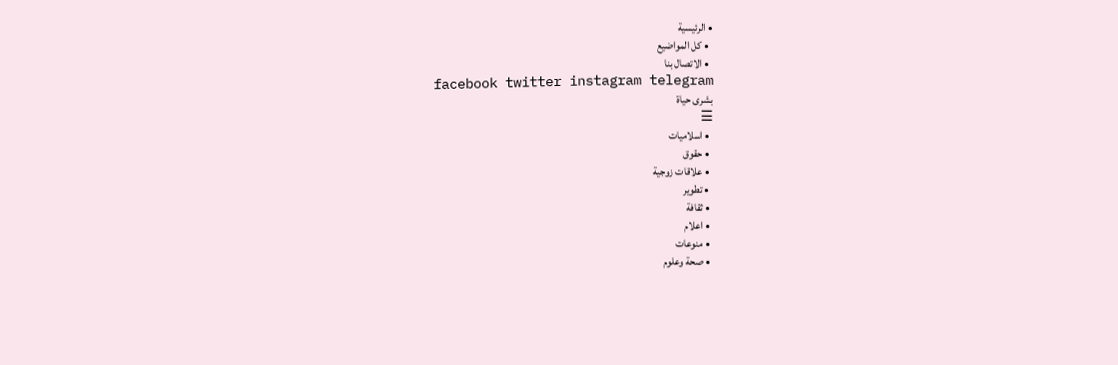• الرئيسية
  • كل المواضيع
  • الاتصال بنا
facebook twitter instagram telegram
بشرى حياة
☰
  • اسلاميات
  • حقوق
  • علاقات زوجية
  • تطوير
  • ثقافة
  • اعلام
  • منوعات
  • صحة وعلوم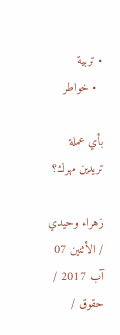• تربية
  • خواطر

بأي عملة تريدين مهرك؟

زهراء وحيدي / الأثنين 07 آب 2017 / حقوق /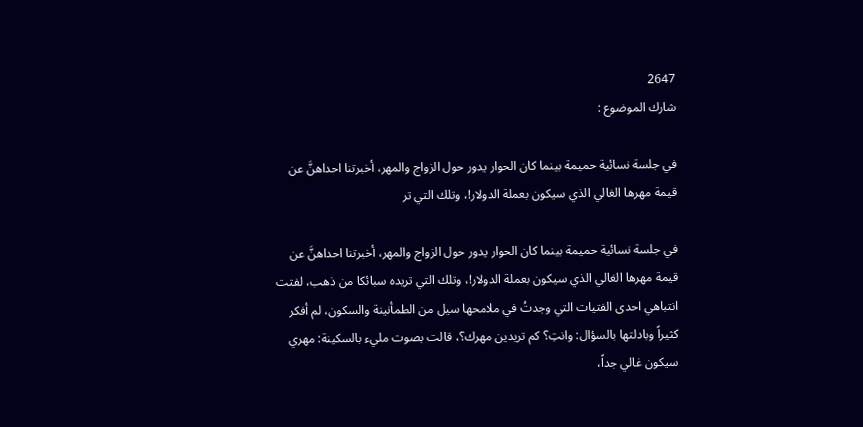2647
شارك الموضوع :

في جلسة نسائية حميمة بينما كان الحوار يدور حول الزواج والمهر، أخبرتنا احداهنَّ عن قيمة مهرها الغالي الذي سيكون بعملة الدولار!، وتلك التي تر

في جلسة نسائية حميمة بينما كان الحوار يدور حول الزواج والمهر، أخبرتنا احداهنَّ عن قيمة مهرها الغالي الذي سيكون بعملة الدولار!، وتلك التي تريده سبائكا من ذهب، لفتت انتباهي احدى الفتيات التي وجدتُ في ملامحها سيل من الطمأنينة والسكون، لم أفكر كثيراً وبادلتها بالسؤال: وانتِ؟ كم تريدين مهرك؟، قالت بصوت مليء بالسكينة: مهري سيكون غالي جداً،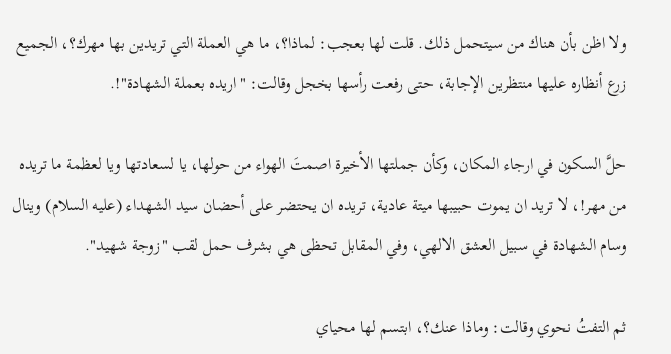ولا اظن بأن هناك من سيتحمل ذلك. قلت لها بعجب: لماذا؟، ما هي العملة التي تريدين بها مهرك؟، الجميع زرع أنظاره عليها منتظرين الإجابة، حتى رفعت رأسها بخجل وقالت: "اريده بعملة الشهادة"!.

حلَّ السكون في ارجاء المكان، وكأن جملتها الأخيرة اصمتَ الهواء من حولها، يا لسعادتها ويا لعظمة ما تريده من مهر!، لا تريد ان يموت حبيبها ميتة عادية، تريده ان يحتضر على أحضان سيد الشهداء (عليه السلام) وينال وسام الشهادة في سبيل العشق الالهي، وفي المقابل تحظى هي بشرف حمل لقب "زوجة شهيد".

ثم التفتُ نحوي وقالت: وماذا عنك؟، ابتسم لها محياي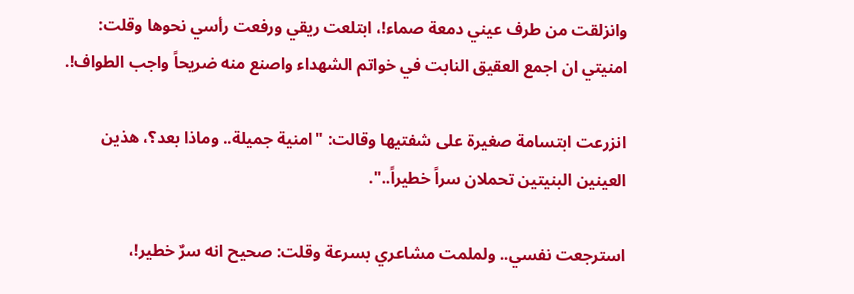وانزلقت من طرف عيني دمعة صماء!، ابتلعت ريقي ورفعت رأسي نحوها وقلت: امنيتي ان اجمع العقيق النابت في خواتم الشهداء واصنع منه ضريحاً واجب الطواف!.

انزرعت ابتسامة صغيرة على شفتيها وقالت: "امنية جميلة.. وماذا بعد؟، هذين العينين البنيتين تحملان سراً خطيراً..".

استرجعت نفسي.. ولملمت مشاعري بسرعة وقلت: صحيح انه سرٌ خطير!،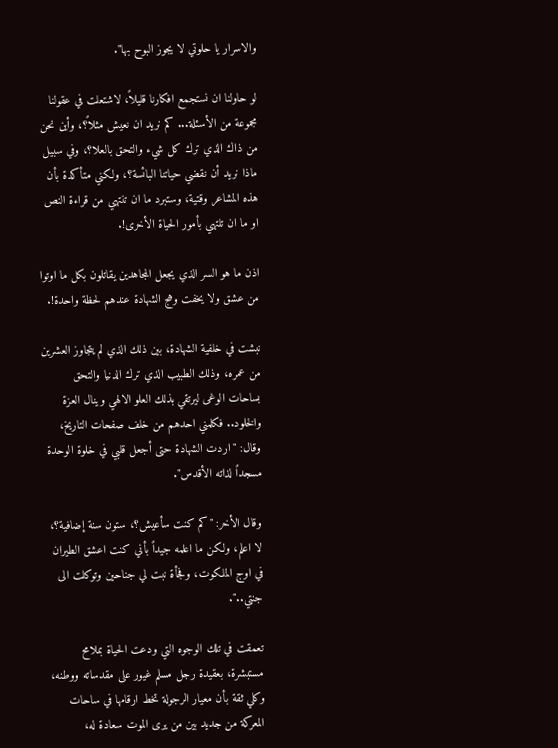والاسرار يا حلوتي لا يجوز البوح بها".

لو حاولنا ان نستجمع افكارنا قليلاً، لاشتعلت في عقولنا مجموعة من الأسئلة... كم نريد ان نعيش مثلاً؟، وأين نحن من ذاك الذي ترك كل شيء والتحق بالعلا؟، وفي سبيل ماذا نريد أن نقضي حياتنا البائسة؟، ولكني متأكدة بأن هذه المشاعر وقتية، وستبرد ما ان تنتهي من قراءة النص او ما ان تلتهي بأمور الحياة الأخرى!.

اذن ما هو السر الذي يجعل المجاهدين يقاتلون بكل ما اوتوا من عشق ولا يخفت وهج الشهادة عندهم لحظة واحدة!.

نبشت في خلفية الشهادة، بين ذلك الذي لم يتجاوز العشرين من عمره، وذلك الطبيب الذي ترك الدنيا والتحق بساحات الوغى ليرتقي بذلك العلو الالهي وينال العزة والخلود.. فكلمني احدهم من خلف صفحات التاريخ، وقال: "اردت الشهادة حتى أجعل قلبي في خلوة الوحدة مسجداً لذاته الأقدس".

وقال الأخر: "كم كنت سأعيش؟، ستون سنة إضافية؟، لا اعلم، ولكن ما اعلمه جيداً بأني كنت اعشق الطيران في اوج الملكوت، وفجأة نبت لي جناحين وتوكلت الى جنتي..".

تعمقت في تلك الوجوه التي ودعت الحياة بملامح مستبشرة، بعقيدة رجل مسلم غيور على مقدساته ووطنه، وكلي ثقة بأن معيار الرجولة تخط ارقامها في ساحات المعركة من جديد بين من يرى الموت سعادة له،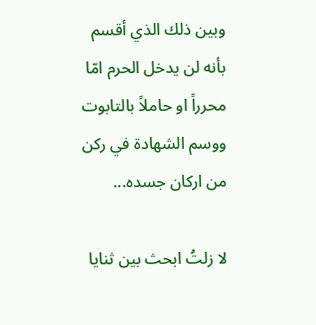وبين ذلك الذي أقسم بأنه لن يدخل الحرم امّا محرراً او حاملاً بالتابوت ووسم الشهادة في ركن من اركان جسده...

لا زلتُ ابحث بين ثنايا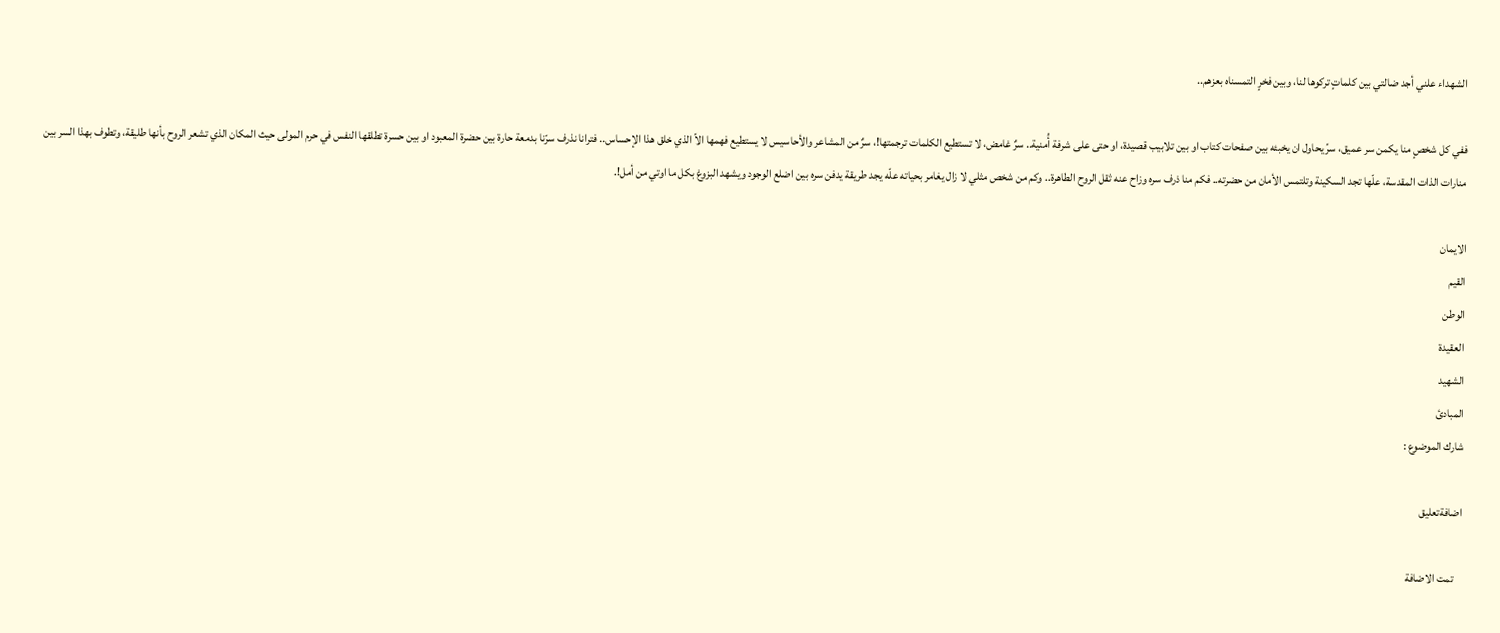الشهداء علني أجد ضالتي بين كلماتٍ تركوها لنا، وبين فخرٍ التمسناه بعزهم..

ففي كل شخصٍ منا يكمن سر عميق، سرً يحاول ان يخبئه بين صفحات كتاب او بين تلابيب قصيدة، او حتى على شرفة أُمنية.. سرٌ غامض، لا تستطيع الكلمات ترجمتها!، سرٌ من المشاعر والأحاسيس لا يستطيع فهمها الاً الذي خلق هذا الإحساس.. فترانا نذرف سرّنا بدمعة حارة بين حضرة المعبود او بين حسرة تطلقها النفس في حرم المولى حيث المكان الذي تشعر الروح بأنها طليقة، وتطوف بهذا السر بين منارات الذات المقدسة، علّها تجد السكينة وتلتمس الأمان من حضرته.. فكم منا ذرف سره وزاح عنه ثقل الروح الطاهرة.. وكم من شخص مثلي لا زال يغامر بحياته علّه يجد طريقة يدفن سره بين اضلع الوجود ويشهد البزوغ بكل ما اوتي من أمل!.

الايمان
القيم
الوطن
العقيدة
الشهيد
المبادئ
شارك الموضوع :

اضافةتعليق

    تمت الاضافة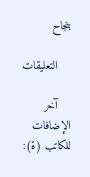بنجاح

    التعليقات

    آخر الإضافات للكاتب (ة):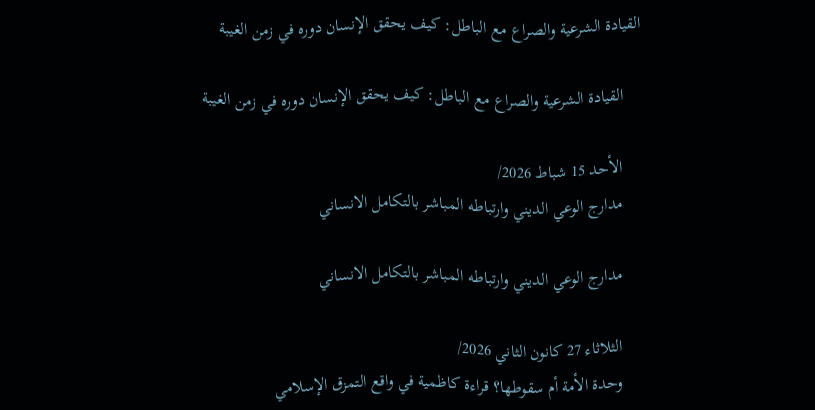القيادة الشرعية والصراع مع الباطل: كيف يحقق الإنسان دوره في زمن الغيبة

    القيادة الشرعية والصراع مع الباطل: كيف يحقق الإنسان دوره في زمن الغيبة

    الأحد 15 شباط 2026/
    مدارج الوعي الديني وارتباطه المباشر بالتكامل الانساني

    مدارج الوعي الديني وارتباطه المباشر بالتكامل الانساني

    الثلاثاء 27 كانون الثاني 2026/
    وحدة الأمة أم سقوطها؟ قراءة كاظمية في واقع التمزق الإسلامي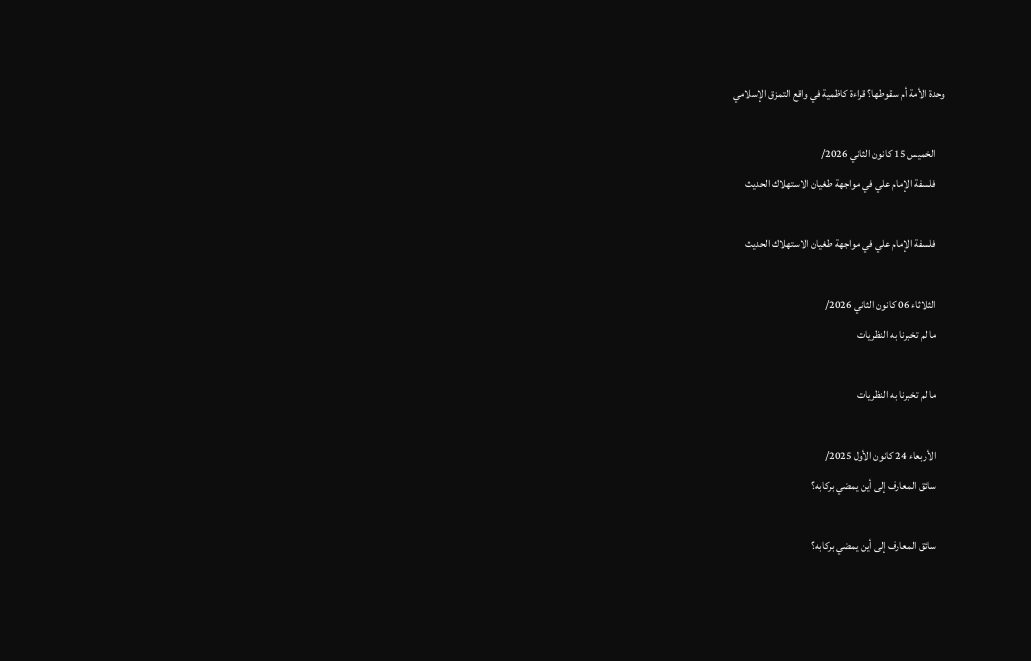وحدة الأمة أم سقوطها؟ قراءة كاظمية في واقع التمزق الإسلامي

    الخميس 15 كانون الثاني 2026/
    فلسفة الإمام علي في مواجهة طغيان الاستهلاك الحديث

    فلسفة الإمام علي في مواجهة طغيان الاستهلاك الحديث

    الثلاثاء 06 كانون الثاني 2026/
    ما لم تخبرنا به النظريات

    ما لم تخبرنا به النظريات

    الأربعاء 24 كانون الأول 2025/
    سائق المعارف إلى أين يمضي بركابه؟

    سائق المعارف إلى أين يمضي بركابه؟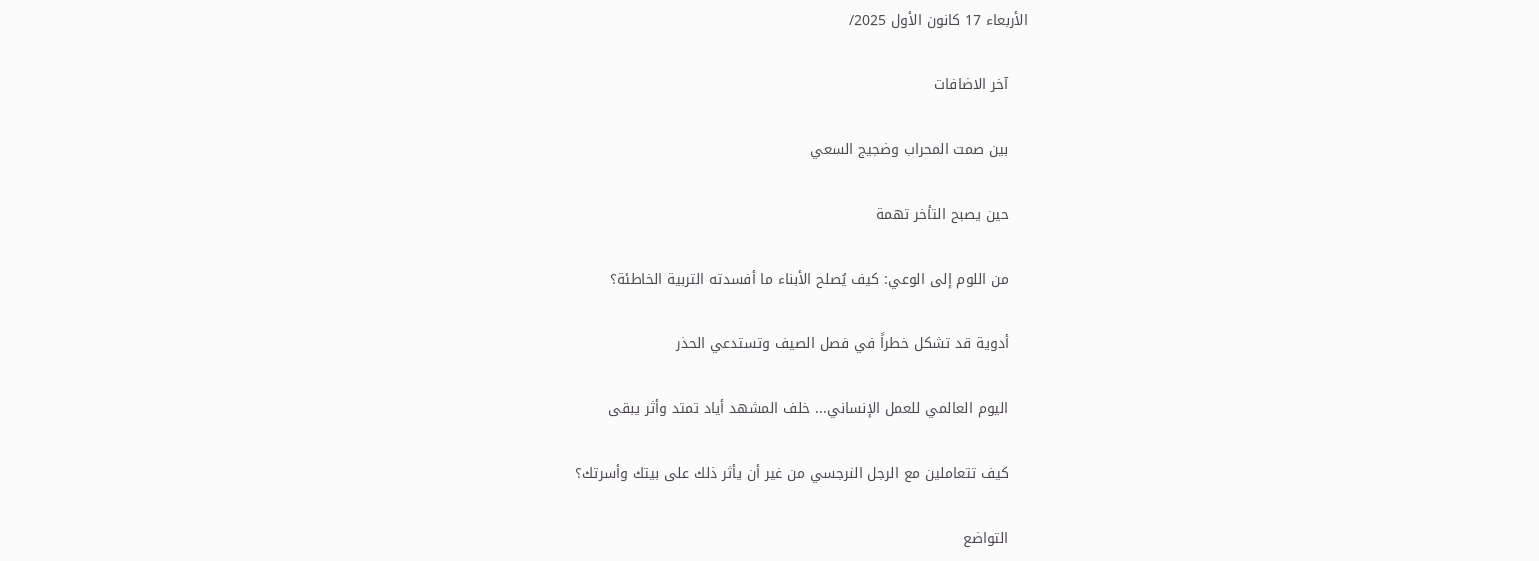الأربعاء 17 كانون الأول 2025/

    آخر الاضافات

    بين صمت المحراب وضجيج السعي

    حين يصبح التأخر تهمة

    من اللوم إلى الوعي: كيف يُصلح الأبناء ما أفسدته التربية الخاطئة؟

    أدوية قد تشكل خطراً في فصل الصيف وتستدعي الحذر

    اليوم العالمي للعمل الإنساني... خلف المشهد أياد تمتد وأثر يبقى

    كيف تتعاملين مع الرجل النرجسي من غير أن يأثر ذلك على بيتك وأسرتك؟

    التواضع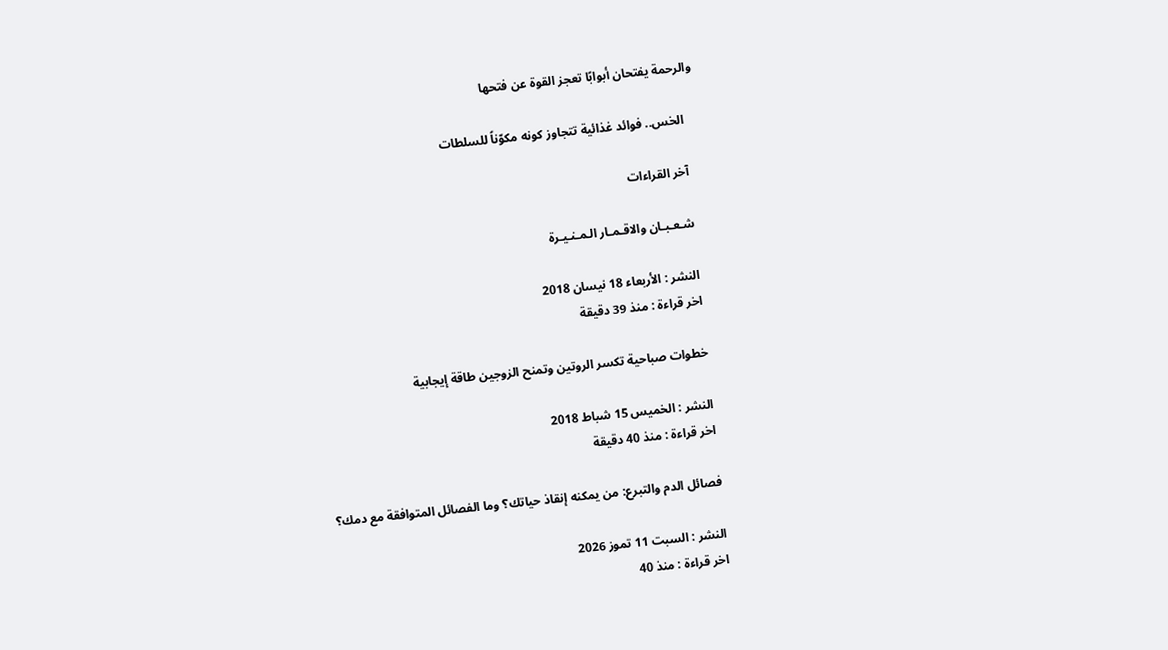والرحمة يفتحان أبوابًا تعجز القوة عن فتحها

    الخس.. فوائد غذائية تتجاوز كونه مكوّناً للسلطات

    آخر القراءات

    شـعـبـان والاقـمـار الـمـنـيـرة

    النشر : الأربعاء 18 نيسان 2018
    اخر قراءة : منذ 39 دقيقة

    خطوات صباحية تكسر الروتين وتمنح الزوجين طاقة إيجابية

    النشر : الخميس 15 شباط 2018
    اخر قراءة : منذ 40 دقيقة

    فصائل الدم والتبرع: من يمكنه إنقاذ حياتك؟ وما الفصائل المتوافقة مع دمك؟

    النشر : السبت 11 تموز 2026
    اخر قراءة : منذ 40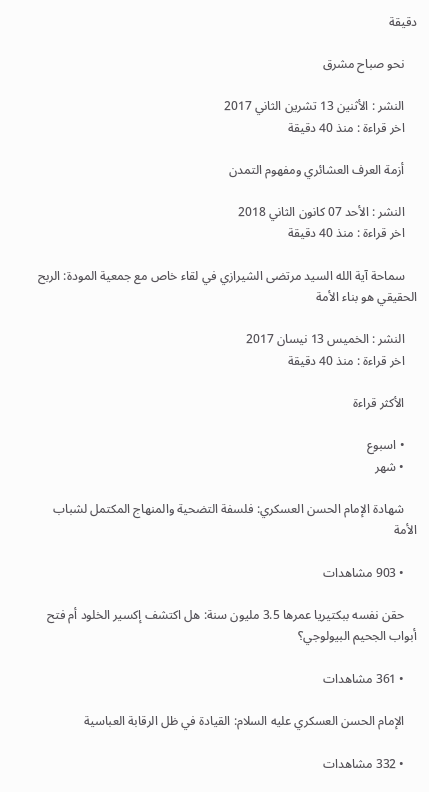دقيقة

    نحو صباح مشرق

    النشر : الأثنين 13 تشرين الثاني 2017
    اخر قراءة : منذ 40 دقيقة

    أزمة العرف العشائري ومفهوم التمدن

    النشر : الأحد 07 كانون الثاني 2018
    اخر قراءة : منذ 40 دقيقة

    سماحة آية الله السيد مرتضى الشيرازي في لقاء خاص مع جمعية المودة: الربح الحقيقي هو بناء الأمة

    النشر : الخميس 13 نيسان 2017
    اخر قراءة : منذ 40 دقيقة

    الأكثر قراءة

    • اسبوع
    • شهر

    شهادة الإمام الحسن العسكري: فلسفة التضحية والمنهاج المكتمل لشباب الأمة

    • 903 مشاهدات

    حقن نفسه ببكتيريا عمرها 3.5 مليون سنة: هل اكتشف إكسير الخلود أم فتح أبواب الجحيم البيولوجي؟

    • 361 مشاهدات

    الإمام الحسن العسكري عليه السلام: القيادة في ظل الرقابة العباسية

    • 332 مشاهدات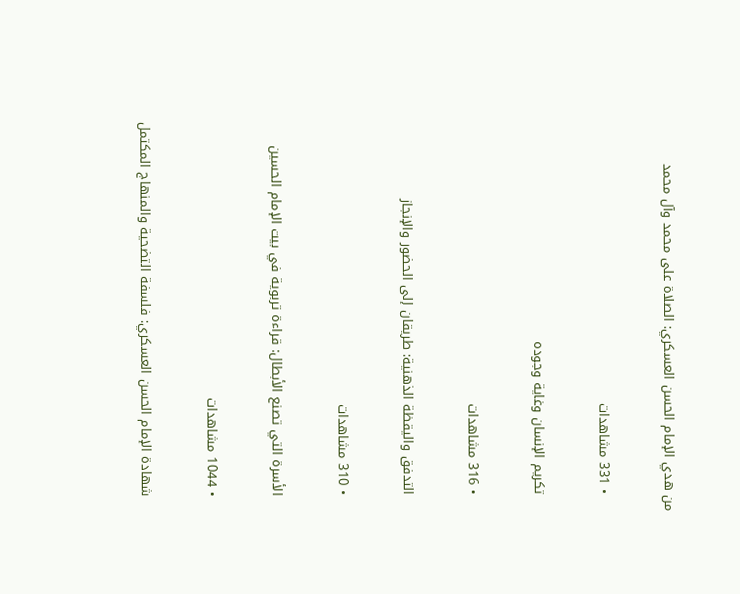من هدي الإمام الحسن العسكري: الصلاة على محمد وآل محمد

    • 331 مشاهدات

    تكريم الإنسان وغاية وجوده

    • 316 مشاهدات

    التدفق واليقظة الذهنية: طريقان إلى الحضور والإنجاز

    • 310 مشاهدات

    الأسرة التي تصنع الأبطال: قراءة تربوية في بيت الإمام الحسين

    • 1044 مشاهدات

    شهادة الإمام الحسن العسكري: فلسفة التضحية والمنهاج المكتمل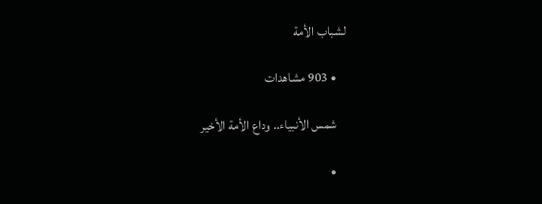لشباب الأمة

    • 903 مشاهدات

    شمس الأنبياء.. وداع الأمة الأخير

    •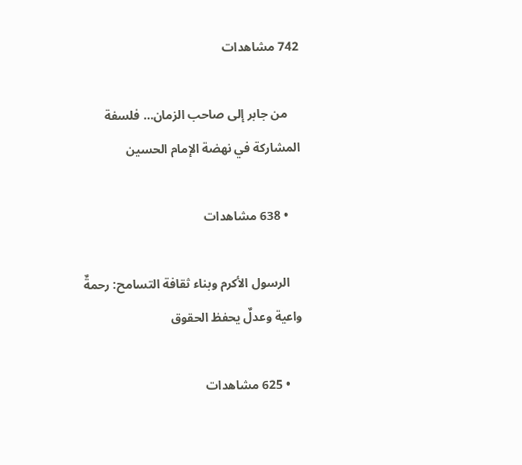742 مشاهدات

    من جابر إلى صاحب الزمان… فلسفة المشاركة في نهضة الإمام الحسين

    • 638 مشاهدات

    الرسول الأكرم وبناء ثقافة التسامح: رحمةٌ واعية وعدلٌ يحفظ الحقوق

    • 625 مشاهدات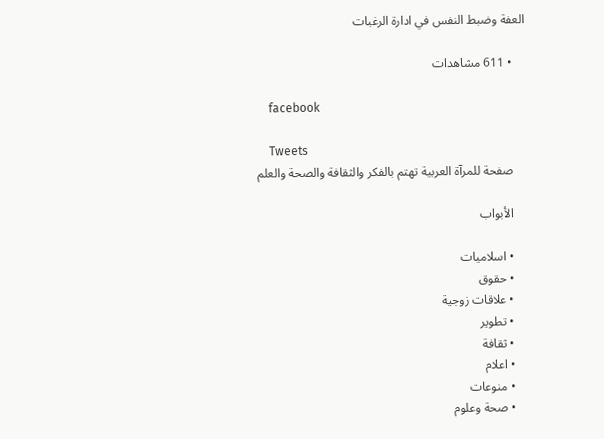العفة وضبط النفس في ادارة الرغبات

    • 611 مشاهدات

    facebook

    Tweets
    صفحة للمرآة العربية تهتم بالفكر والثقافة والصحة والعلم

    الأبواب

    • اسلاميات
    • حقوق
    • علاقات زوجية
    • تطوير
    • ثقافة
    • اعلام
    • منوعات
    • صحة وعلوم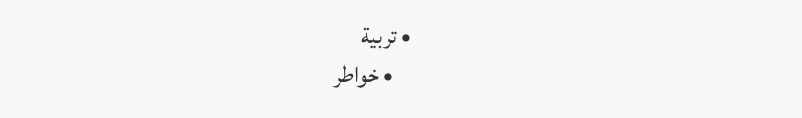• تربية
    • خواطر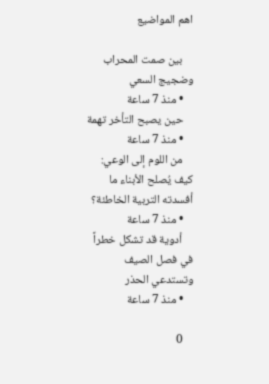اهم المواضيع

    بين صمت المحراب وضجيج السعي
    • منذ 7 ساعة
    حين يصبح التأخر تهمة
    • منذ 7 ساعة
    من اللوم إلى الوعي: كيف يُصلح الأبناء ما أفسدته التربية الخاطئة؟
    • منذ 7 ساعة
    أدوية قد تشكل خطراً في فصل الصيف وتستدعي الحذر
    • منذ 7 ساعة

    0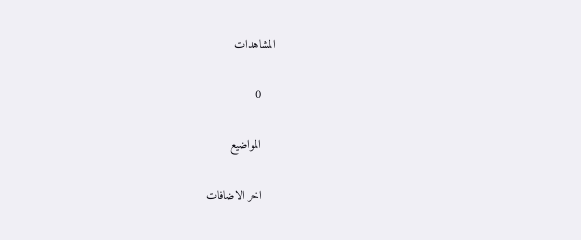المشاهدات

    0

    المواضيع

    اخر الاضافات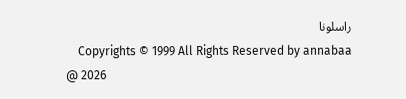راسلونا
    Copyrights © 1999 All Rights Reserved by annabaa @ 2026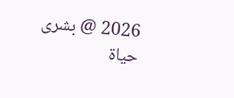2026 @ بشرى حياة